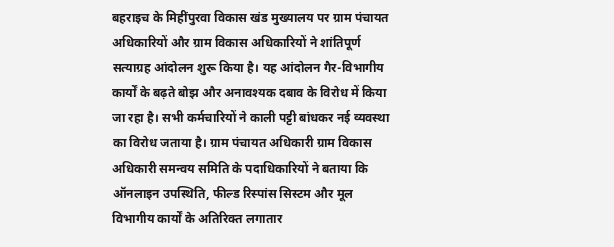बहराइच के मिहींपुरवा विकास खंड मुख्यालय पर ग्राम पंचायत अधिकारियों और ग्राम विकास अधिकारियों ने शांतिपूर्ण सत्याग्रह आंदोलन शुरू किया है। यह आंदोलन गैर-विभागीय कार्यों के बढ़ते बोझ और अनावश्यक दबाव के विरोध में किया जा रहा है। सभी कर्मचारियों ने काली पट्टी बांधकर नई व्यवस्था का विरोध जताया है। ग्राम पंचायत अधिकारी ग्राम विकास अधिकारी समन्वय समिति के पदाधिकारियों ने बताया कि ऑनलाइन उपस्थिति, फील्ड रिस्पांस सिस्टम और मूल विभागीय कार्यों के अतिरिक्त लगातार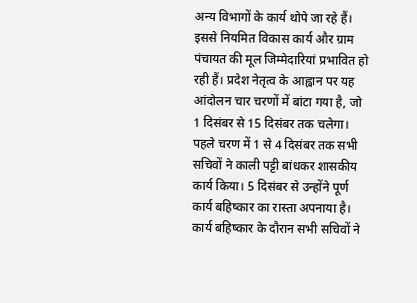अन्य विभागों के कार्य थोपे जा रहे हैं। इससे नियमित विकास कार्य और ग्राम पंचायत की मूल जिम्मेदारियां प्रभावित हो रही हैं। प्रदेश नेतृत्व के आह्वान पर यह आंदोलन चार चरणों में बांटा गया है, जो 1 दिसंबर से 15 दिसंबर तक चलेगा। पहले चरण में 1 से 4 दिसंबर तक सभी सचिवों ने काली पट्टी बांधकर शासकीय कार्य किया। 5 दिसंबर से उन्होंने पूर्ण कार्य बहिष्कार का रास्ता अपनाया है। कार्य बहिष्कार के दौरान सभी सचिवों ने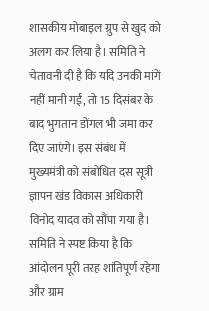शासकीय मोबाइल ग्रुप से खुद को अलग कर लिया है। समिति ने चेतावनी दी है कि यदि उनकी मांगें नहीं मानी गईं, तो 15 दिसंबर के बाद भुगतान डोंगल भी जमा कर दिए जाएंगे। इस संबंध में मुख्यमंत्री को संबोधित दस सूत्री ज्ञापन खंड विकास अधिकारी विनोद यादव को सौंपा गया है। समिति ने स्पष्ट किया है कि आंदोलन पूरी तरह शांतिपूर्ण रहेगा और ग्राम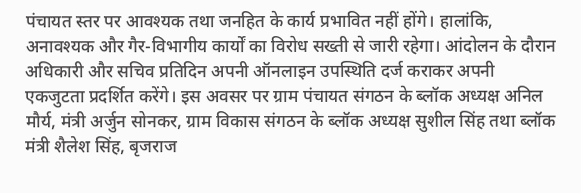पंचायत स्तर पर आवश्यक तथा जनहित के कार्य प्रभावित नहीं होंगे। हालांकि, अनावश्यक और गैर-विभागीय कार्यों का विरोध सख्ती से जारी रहेगा। आंदोलन के दौरान अधिकारी और सचिव प्रतिदिन अपनी ऑनलाइन उपस्थिति दर्ज कराकर अपनी एकजुटता प्रदर्शित करेंगे। इस अवसर पर ग्राम पंचायत संगठन के ब्लॉक अध्यक्ष अनिल मौर्य, मंत्री अर्जुन सोनकर, ग्राम विकास संगठन के ब्लॉक अध्यक्ष सुशील सिंह तथा ब्लॉक मंत्री शैलेश सिंह, बृजराज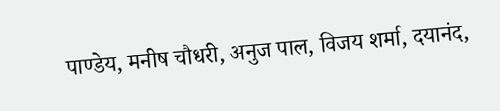पाण्डेय, मनीष चौधरी, अनुज पाल, विजय शर्मा, दयानंद,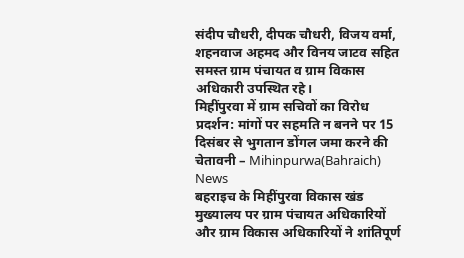संदीप चौधरी, दीपक चौधरी, विजय वर्मा, शहनवाज अहमद और विनय जाटव सहित समस्त ग्राम पंचायत व ग्राम विकास अधिकारी उपस्थित रहे।
मिहींपुरवा में ग्राम सचिवों का विरोध प्रदर्शन: मांगों पर सहमति न बनने पर 15 दिसंबर से भुगतान डोंगल जमा करने की चेतावनी – Mihinpurwa(Bahraich) News
बहराइच के मिहींपुरवा विकास खंड मुख्यालय पर ग्राम पंचायत अधिकारियों और ग्राम विकास अधिकारियों ने शांतिपूर्ण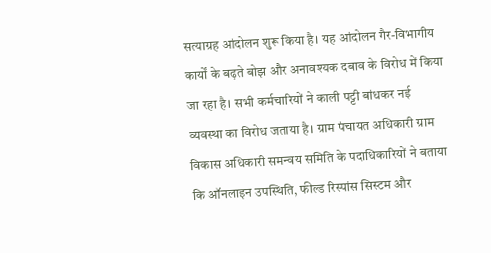सत्याग्रह आंदोलन शुरू किया है। यह आंदोलन गैर-विभागीय कार्यों के बढ़ते बोझ और अनावश्यक दबाव के विरोध में किया जा रहा है। सभी कर्मचारियों ने काली पट्टी बांधकर नई व्यवस्था का विरोध जताया है। ग्राम पंचायत अधिकारी ग्राम विकास अधिकारी समन्वय समिति के पदाधिकारियों ने बताया कि ऑनलाइन उपस्थिति, फील्ड रिस्पांस सिस्टम और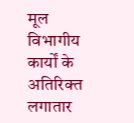मूल विभागीय कार्यों के अतिरिक्त लगातार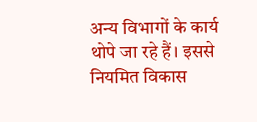अन्य विभागों के कार्य थोपे जा रहे हैं। इससे नियमित विकास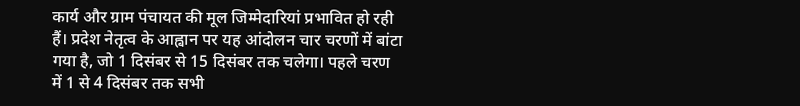कार्य और ग्राम पंचायत की मूल जिम्मेदारियां प्रभावित हो रही हैं। प्रदेश नेतृत्व के आह्वान पर यह आंदोलन चार चरणों में बांटा गया है, जो 1 दिसंबर से 15 दिसंबर तक चलेगा। पहले चरण में 1 से 4 दिसंबर तक सभी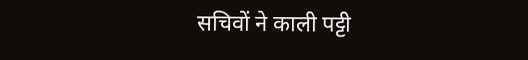सचिवों ने काली पट्टी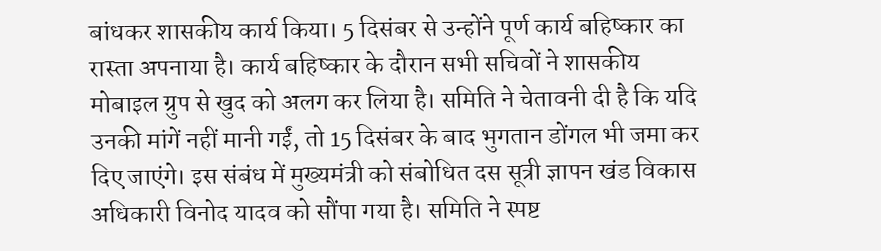बांधकर शासकीय कार्य किया। 5 दिसंबर से उन्होंने पूर्ण कार्य बहिष्कार का रास्ता अपनाया है। कार्य बहिष्कार के दौरान सभी सचिवों ने शासकीय मोबाइल ग्रुप से खुद को अलग कर लिया है। समिति ने चेतावनी दी है कि यदि उनकी मांगें नहीं मानी गईं, तो 15 दिसंबर के बाद भुगतान डोंगल भी जमा कर दिए जाएंगे। इस संबंध में मुख्यमंत्री को संबोधित दस सूत्री ज्ञापन खंड विकास अधिकारी विनोद यादव को सौंपा गया है। समिति ने स्पष्ट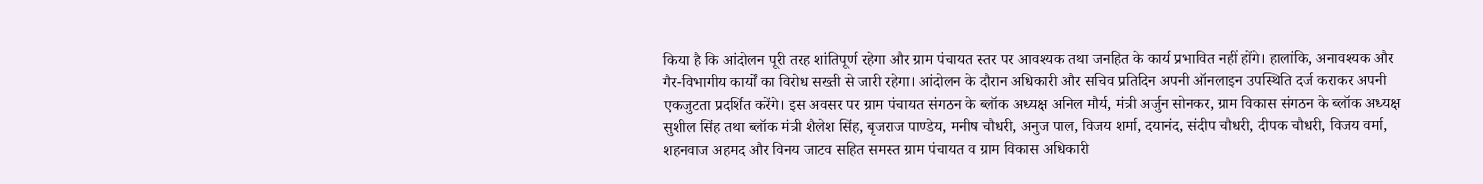किया है कि आंदोलन पूरी तरह शांतिपूर्ण रहेगा और ग्राम पंचायत स्तर पर आवश्यक तथा जनहित के कार्य प्रभावित नहीं होंगे। हालांकि, अनावश्यक और गैर-विभागीय कार्यों का विरोध सख्ती से जारी रहेगा। आंदोलन के दौरान अधिकारी और सचिव प्रतिदिन अपनी ऑनलाइन उपस्थिति दर्ज कराकर अपनी एकजुटता प्रदर्शित करेंगे। इस अवसर पर ग्राम पंचायत संगठन के ब्लॉक अध्यक्ष अनिल मौर्य, मंत्री अर्जुन सोनकर, ग्राम विकास संगठन के ब्लॉक अध्यक्ष सुशील सिंह तथा ब्लॉक मंत्री शैलेश सिंह, बृजराज पाण्डेय, मनीष चौधरी, अनुज पाल, विजय शर्मा, दयानंद, संदीप चौधरी, दीपक चौधरी, विजय वर्मा, शहनवाज अहमद और विनय जाटव सहित समस्त ग्राम पंचायत व ग्राम विकास अधिकारी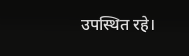उपस्थित रहे।